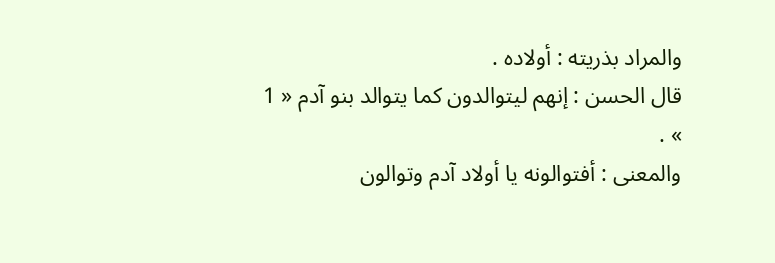والمراد بذريته : أولاده .
قال الحسن : إنهم ليتوالدون كما يتوالد بنو آدم « 1 » .
والمعنى : أفتوالونه يا أولاد آدم وتوالون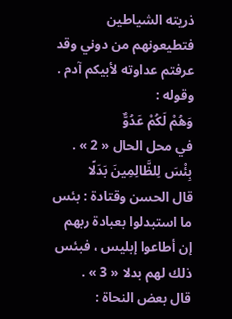ذريته الشياطين فتطيعونهم من دوني وقد عرفتم عداوته لأبيكم آدم .
وقوله :
وَهُمْ لَكُمْ عَدُوٌّ
في محل الحال « 2 » .
بِئْسَ لِلظَّالِمِينَ بَدَلًا
قال الحسن وقتادة : بئس ما استبدلوا بعبادة ربهم إن أطاعوا إبليس ، فبئس ذلك لهم بدلا « 3 » .
قال بعض النحاة :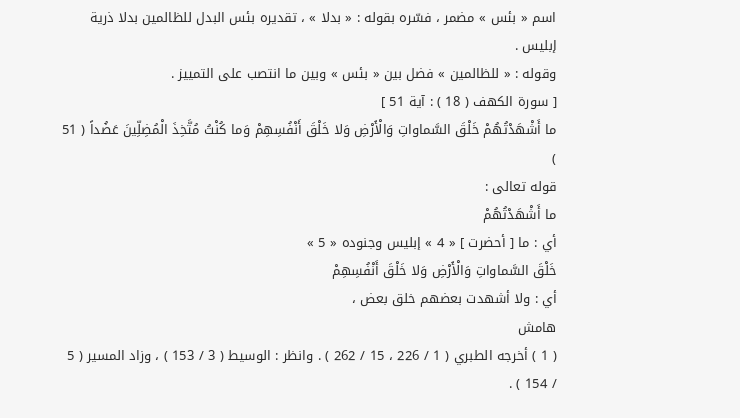اسم « بئس » مضمر ، فسّره بقوله : « بدلا » ، تقديره بئس البدل للظالمين بدلا ذرية إبليس .
وقوله : « للظالمين » فضل بين « بئس » وبين ما انتصب على التمييز .
[ سورة الكهف ( 18 ) : آية 51 ]
ما أَشْهَدْتُهُمْ خَلْقَ السَّماواتِ وَالْأَرْضِ وَلا خَلْقَ أَنْفُسِهِمْ وَما كُنْتُ مُتَّخِذَ الْمُضِلِّينَ عَضُداً ( 51 )
قوله تعالى :
ما أَشْهَدْتُهُمْ
أي : ما [ أحضرت ] « 4 » إبليس وجنوده « 5 »
خَلْقَ السَّماواتِ وَالْأَرْضِ وَلا خَلْقَ أَنْفُسِهِمْ
أي : ولا أشهدت بعضهم خلق بعض ،
هامش
( 1 ) أخرجه الطبري ( 1 / 226 ، 15 / 262 ) . وانظر : الوسيط ( 3 / 153 ) ، وزاد المسير ( 5 / 154 ) .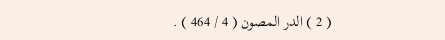( 2 ) الدر المصون ( 4 / 464 ) .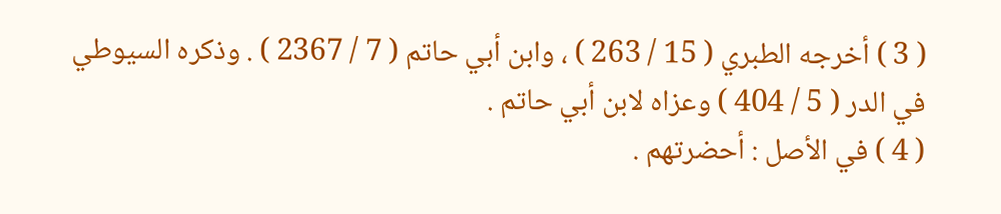( 3 ) أخرجه الطبري ( 15 / 263 ) ، وابن أبي حاتم ( 7 / 2367 ) . وذكره السيوطي في الدر ( 5 / 404 ) وعزاه لابن أبي حاتم .
( 4 ) في الأصل : أحضرتهم .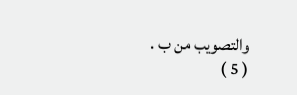والتصويب من ب .
( 5 )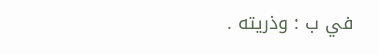في ب : وذريته .